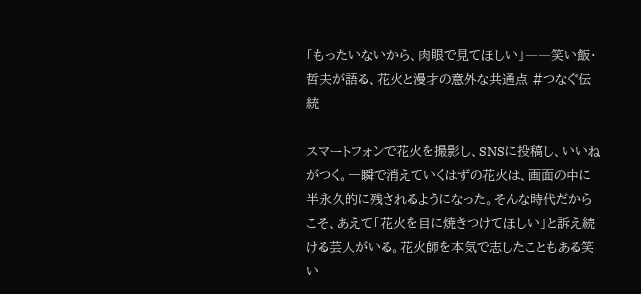「もったいないから、肉眼で見てほしい」――笑い飯・哲夫が語る、花火と漫才の意外な共通点 #つなぐ伝統

スマートフォンで花火を撮影し、SNSに投稿し、いいねがつく。一瞬で消えていくはずの花火は、画面の中に半永久的に残されるようになった。そんな時代だからこそ、あえて「花火を目に焼きつけてほしい」と訴え続ける芸人がいる。花火師を本気で志したこともある笑い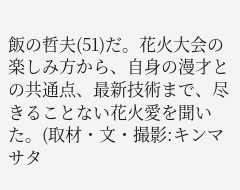飯の哲夫(51)だ。花火大会の楽しみ方から、自身の漫才との共通点、最新技術まで、尽きることない花火愛を聞いた。(取材・文・撮影:キンマサタ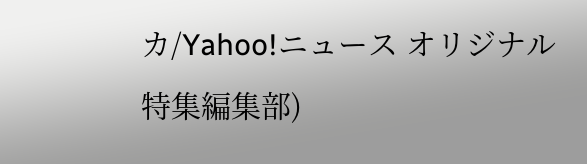カ/Yahoo!ニュース オリジナル 特集編集部)